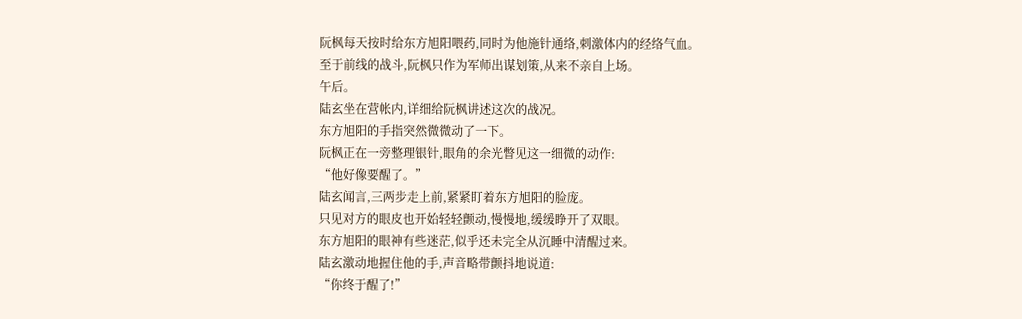阮枫每天按时给东方旭阳喂药,同时为他施针通络,刺激体内的经络气血。
至于前线的战斗,阮枫只作为军师出谋划策,从来不亲自上场。
午后。
陆玄坐在营帐内,详细给阮枫讲述这次的战况。
东方旭阳的手指突然微微动了一下。
阮枫正在一旁整理银针,眼角的余光瞥见这一细微的动作:
“他好像要醒了。”
陆玄闻言,三两步走上前,紧紧盯着东方旭阳的脸庞。
只见对方的眼皮也开始轻轻颤动,慢慢地,缓缓睁开了双眼。
东方旭阳的眼神有些迷茫,似乎还未完全从沉睡中清醒过来。
陆玄激动地握住他的手,声音略带颤抖地说道:
“你终于醒了!”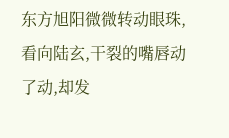东方旭阳微微转动眼珠,看向陆玄,干裂的嘴唇动了动,却发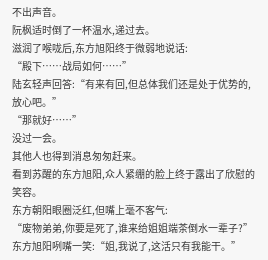不出声音。
阮枫适时倒了一杯温水,递过去。
滋润了喉咙后,东方旭阳终于微弱地说话:
“殿下……战局如何……”
陆玄轻声回答:“有来有回,但总体我们还是处于优势的,放心吧。”
“那就好……”
没过一会。
其他人也得到消息匆匆赶来。
看到苏醒的东方旭阳,众人紧绷的脸上终于露出了欣慰的笑容。
东方朝阳眼圈泛红,但嘴上毫不客气:
“废物弟弟,你要是死了,谁来给姐姐端茶倒水一辈子?”
东方旭阳咧嘴一笑:“姐,我说了,这活只有我能干。”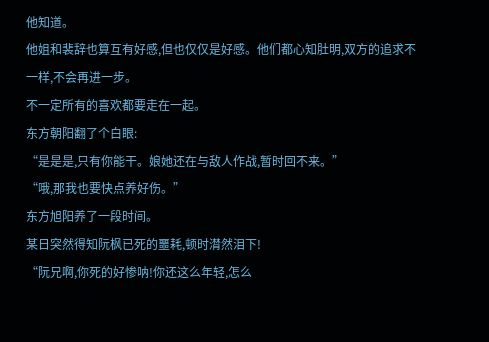他知道。
他姐和裴辞也算互有好感,但也仅仅是好感。他们都心知肚明,双方的追求不一样,不会再进一步。
不一定所有的喜欢都要走在一起。
东方朝阳翻了个白眼:
“是是是,只有你能干。娘她还在与敌人作战,暂时回不来。”
“哦,那我也要快点养好伤。”
东方旭阳养了一段时间。
某日突然得知阮枫已死的噩耗,顿时潸然泪下!
“阮兄啊,你死的好惨呐!你还这么年轻,怎么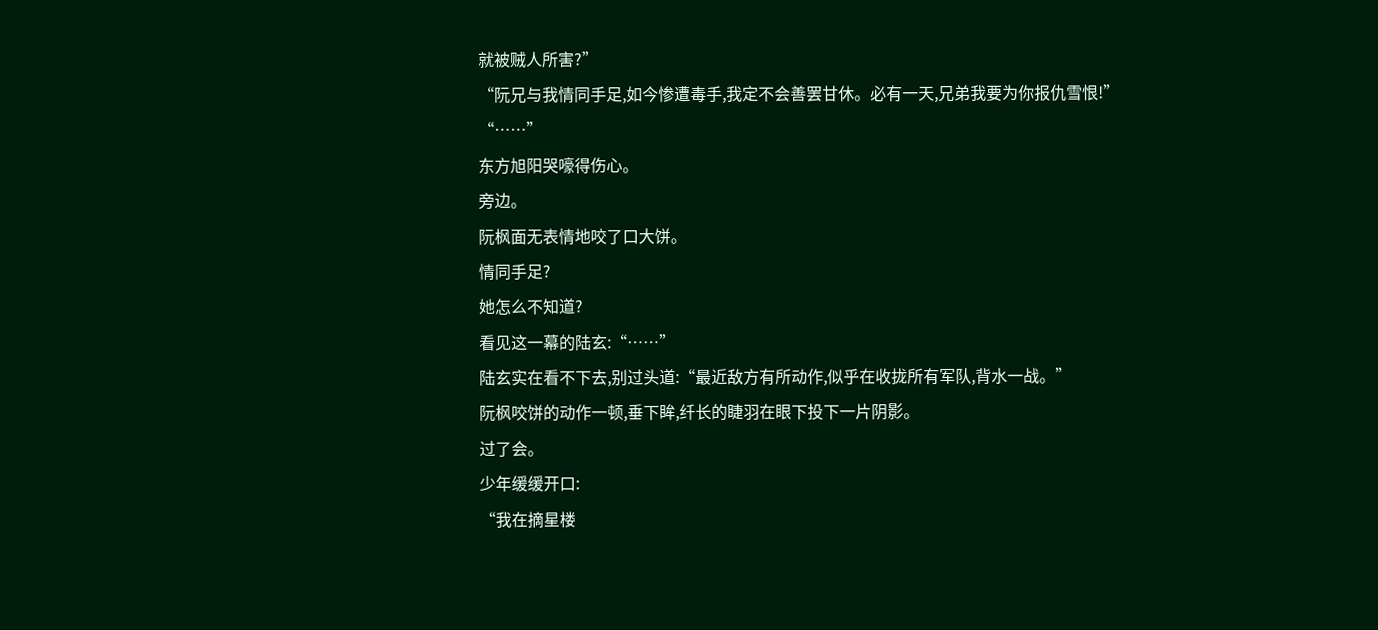就被贼人所害?”
“阮兄与我情同手足,如今惨遭毒手,我定不会善罢甘休。必有一天,兄弟我要为你报仇雪恨!”
“……”
东方旭阳哭嚎得伤心。
旁边。
阮枫面无表情地咬了口大饼。
情同手足?
她怎么不知道?
看见这一幕的陆玄:“……”
陆玄实在看不下去,别过头道:“最近敌方有所动作,似乎在收拢所有军队,背水一战。”
阮枫咬饼的动作一顿,垂下眸,纤长的睫羽在眼下投下一片阴影。
过了会。
少年缓缓开口:
“我在摘星楼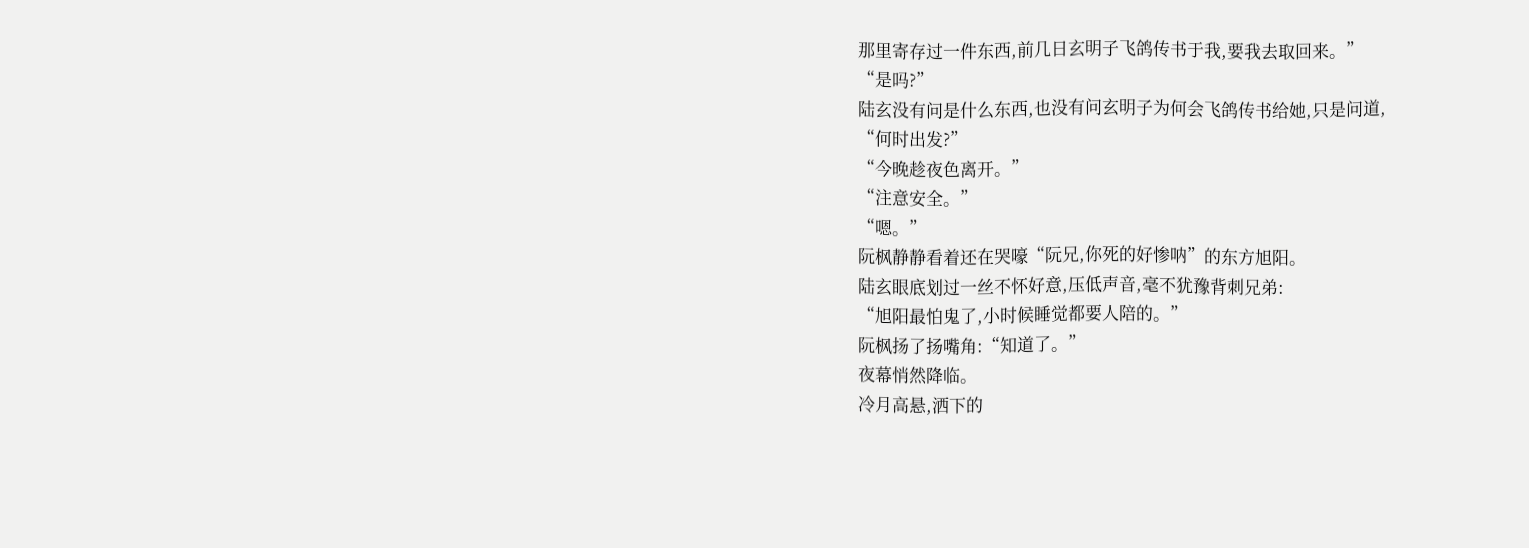那里寄存过一件东西,前几日玄明子飞鸽传书于我,要我去取回来。”
“是吗?”
陆玄没有问是什么东西,也没有问玄明子为何会飞鸽传书给她,只是问道,
“何时出发?”
“今晚趁夜色离开。”
“注意安全。”
“嗯。”
阮枫静静看着还在哭嚎“阮兄,你死的好惨呐”的东方旭阳。
陆玄眼底划过一丝不怀好意,压低声音,毫不犹豫背刺兄弟:
“旭阳最怕鬼了,小时候睡觉都要人陪的。”
阮枫扬了扬嘴角:“知道了。”
夜幕悄然降临。
冷月高悬,洒下的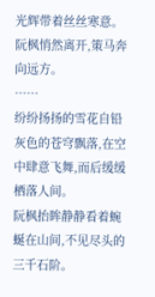光辉带着丝丝寒意。
阮枫悄然离开,策马奔向远方。
……
纷纷扬扬的雪花自铅灰色的苍穹飘落,在空中肆意飞舞,而后缓缓栖落人间。
阮枫抬眸静静看着蜿蜒在山间,不见尽头的三千石阶。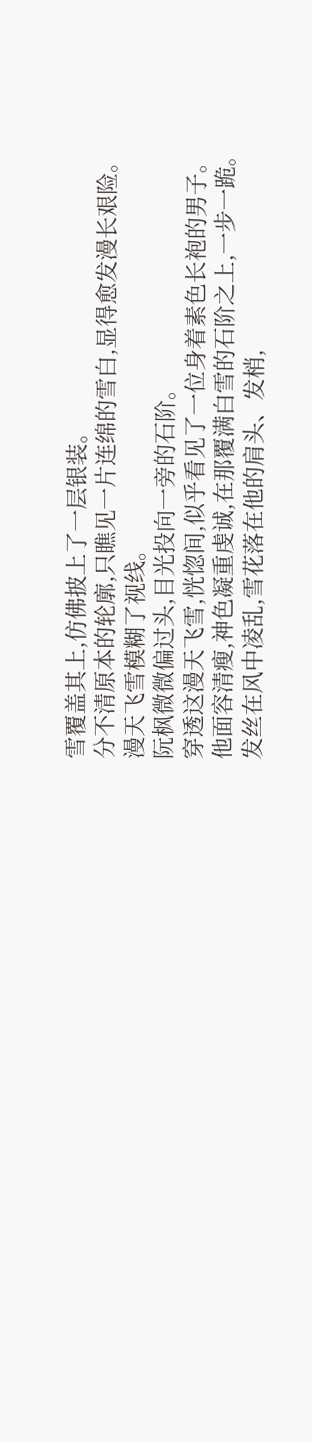雪覆盖其上,仿佛披上了一层银装。
分不清原本的轮廓,只瞧见一片连绵的雪白,显得愈发漫长艰险。
漫天飞雪模糊了视线。
阮枫微微偏过头,目光投向一旁的石阶。
穿透这漫天飞雪,恍惚间,似乎看见了一位身着素色长袍的男子。
他面容清瘦,神色凝重虔诚,在那覆满白雪的石阶之上,一步一跪。
发丝在风中凌乱,雪花落在他的肩头、发梢,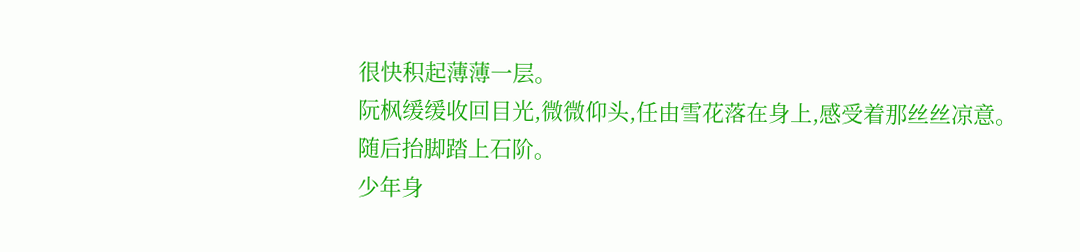很快积起薄薄一层。
阮枫缓缓收回目光,微微仰头,任由雪花落在身上,感受着那丝丝凉意。
随后抬脚踏上石阶。
少年身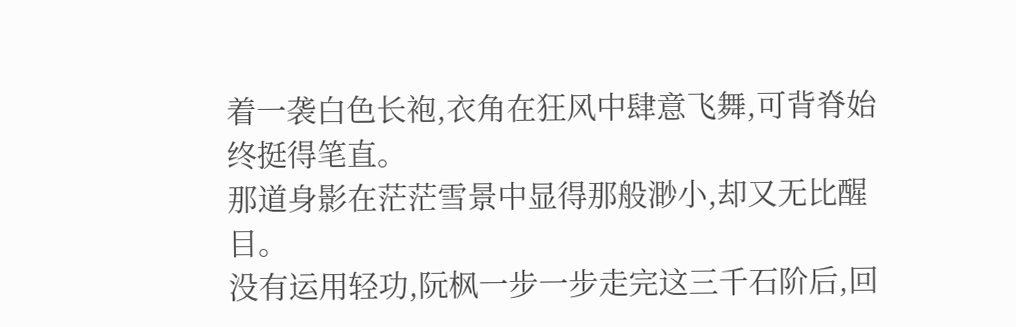着一袭白色长袍,衣角在狂风中肆意飞舞,可背脊始终挺得笔直。
那道身影在茫茫雪景中显得那般渺小,却又无比醒目。
没有运用轻功,阮枫一步一步走完这三千石阶后,回